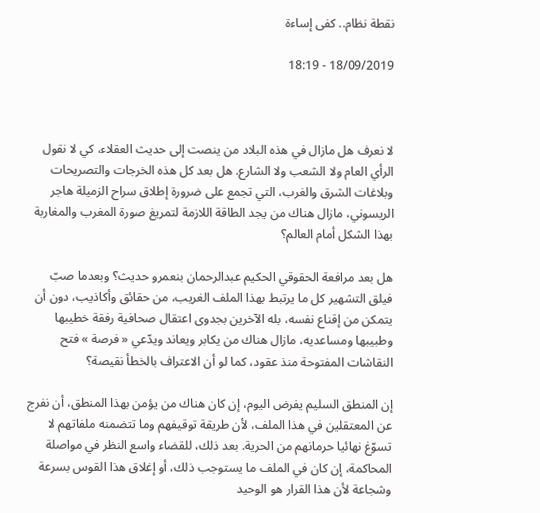نقطة نظام.. كفى إساءة

18/09/2019 - 18:19



لا نعرف هل مازال في هذه البلاد من ينصت إلى حديث العقلاء، كي لا نقول الرأي العام ولا الشعب ولا الشارع. هل بعد كل هذه الخرجات والتصريحات وبلاغات الشرق والغرب، التي تجمع على ضرورة إطلاق سراح الزميلة هاجر الريسوني، مازال هناك من يجد الطاقة اللازمة لتمريغ صورة المغرب والمغاربة بهذا الشكل أمام العالم؟

هل بعد مرافعة الحقوقي الحكيم عبدالرحمان بنعمرو حديث؟ وبعدما صبّ فيلق التشهير كل ما يرتبط بهذا الملف الغريب، من حقائق وأكاذيب، دون أن يتمكن من إقناع نفسه، بله الآخرين بجدوى اعتقال صحافية رفقة خطيبها وطبيبها ومساعديه، مازال هناك من يكابر ويعاند ويدّعي « فرصة » فتح النقاشات المفتوحة منذ عقود، كما لو أن الاعتراف بالخطأ نقيصة؟

إن المنطق السليم يفرض اليوم، إن كان هناك من يؤمن بهذا المنطق، أن نفرج عن المعتقلين في هذا الملف، لأن طريقة توقيفهم وما تتضمنه ملفاتهم لا تسوّغ نهائيا حرمانهم من الحرية. بعد ذلك، للقضاء واسع النظر في مواصلة المحاكمة، إن كان في الملف ما يستوجب ذلك، أو إغلاق هذا القوس بسرعة وشجاعة لأن هذا القرار هو الوحيد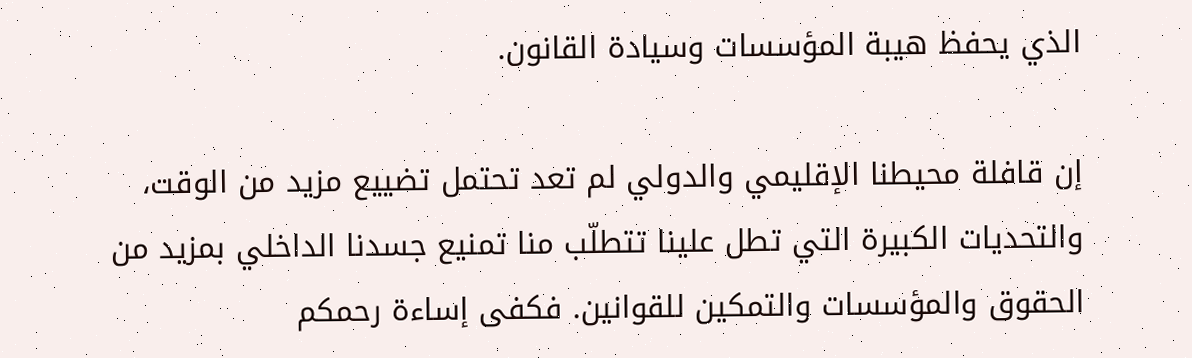الذي يحفظ هيبة المؤسسات وسيادة القانون.

إن قافلة محيطنا الإقليمي والدولي لم تعد تحتمل تضييع مزيد من الوقت، والتحديات الكبيرة التي تطل علينا تتطلّب منا تمنيع جسدنا الداخلي بمزيد من الحقوق والمؤسسات والتمكين للقوانين. فكفى إساءة رحمكم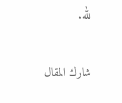لله.

شارك المقال